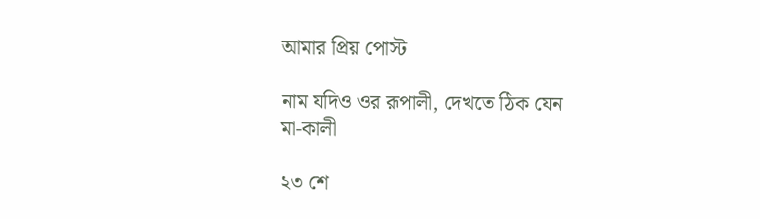আমার প্রিয় পোস্ট

নাম যদিও ওর রূপালী, দেখতে ঠিক যেন মা-কালী

২৩ শে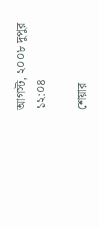আগস্ট, ২০০৮ দুপুর ১২:০৪

শেয়ার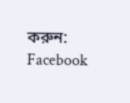করুন:                   Facebook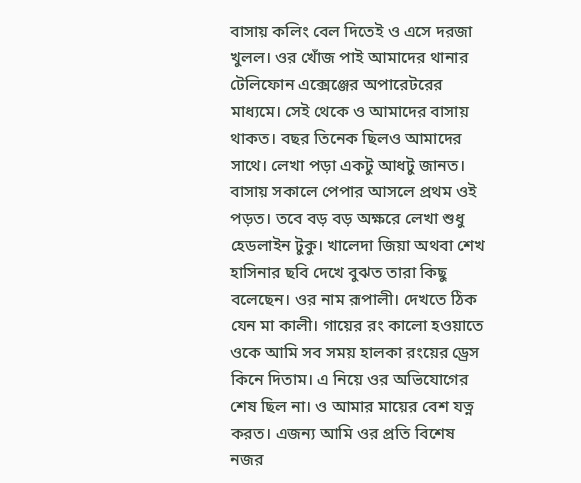বাসায় কলিং বেল দিতেই ও এসে দরজা খুলল। ওর খোঁজ পাই আমাদের থানার টেলিফোন এক্সেঞ্জের অপারেটরের মাধ্যমে। সেই থেকে ও আমাদের বাসায় থাকত। বছর তিনেক ছিলও আমাদের সাথে। লেখা পড়া একটু আধটু জানত। বাসায় সকালে পেপার আসলে প্রথম ওই পড়ত। তবে বড় বড় অক্ষরে লেখা শুধু হেডলাইন টুকু। খালেদা জিয়া অথবা শেখ হাসিনার ছবি দেখে বুঝত তারা কিছু বলেছেন। ওর নাম রূপালী। দেখতে ঠিক যেন মা কালী। গায়ের রং কালো হওয়াতে ওকে আমি সব সময় হালকা রংয়ের ড্রেস কিনে দিতাম। এ নিয়ে ওর অভিযোগের শেষ ছিল না। ও আমার মায়ের বেশ যত্ন করত। এজন্য আমি ওর প্রতি বিশেষ নজর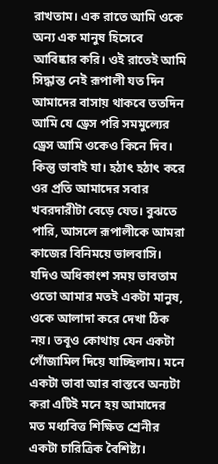রাখতাম। এক রাতে আমি ওকে অন্য এক মানুষ হিসেবে আবিষ্কার করি। ওই রাতেই আমি সিদ্ধান্ত নেই রূপালী যত দিন আমাদের বাসায় থাকবে ততদিন আমি যে ড্রেস পরি সমমুল্যের ড্রেস আমি ওকেও কিনে দিব। কিন্তু ভাবাই যা। হঠাৎ হঠাৎ করে ওর প্রতি আমাদের সবার খবরদারীটা বেড়ে যেত। বুঝতে পারি, আসলে রূপালীকে আমরা কাজের বিনিময়ে ভালবাসি। যদিও অধিকাংশ সময় ভাবতাম ওতো আমার মতই একটা মানুষ, ওকে আলাদা করে দেখা ঠিক নয়। তবূও কোথায় যেন একটা গোঁজামিল দিয়ে যাচ্ছিলাম। মনে একটা ভাবা আর বাস্তবে অন্যটা করা এটিই মনে হয় আমাদের মত মধ্যবিত্ত শিক্ষিত শ্রেনীর একটা চারিত্রিক বৈশিষ্ট্য।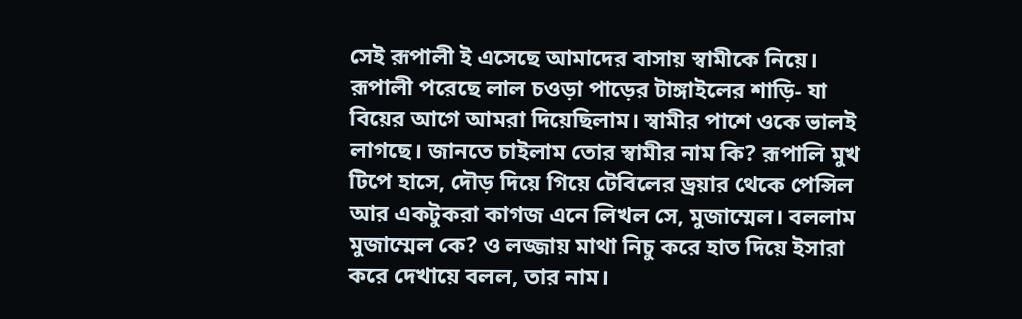সেই রূপালী ই এসেছে আমাদের বাসায় স্বামীকে নিয়ে। রূপালী পরেছে লাল চওড়া পাড়ের টাঙ্গাইলের শাড়ি- যা বিয়ের আগে আমরা দিয়েছিলাম। স্বামীর পাশে ওকে ভালই লাগছে। জানতে চাইলাম তোর স্বামীর নাম কি? রূপালি মুখ টিপে হাসে, দৌড় দিয়ে গিয়ে টেবিলের ড্রয়ার থেকে পেন্সিল আর একটুকরা কাগজ এনে লিখল সে, মুজাম্মেল। বললাম মুজাম্মেল কে? ও লজ্জায় মাথা নিচু করে হাত দিয়ে ইসারা করে দেখায়ে বলল, তার নাম।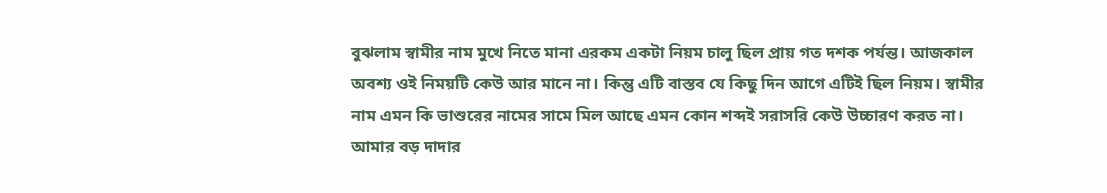বুঝলাম স্বামীর নাম মুখে নিতে মানা এরকম একটা নিয়ম চালু ছিল প্রায় গত দশক পর্যন্ত। আজকাল অবশ্য ওই নিময়টি কেউ আর মানে না। কিন্তু এটি বাস্তব যে কিছু দিন আগে এটিই ছিল নিয়ম। স্বামীর নাম এমন কি ভাশুরের নামের সামে মিল আছে এমন কোন শব্দই সরাসরি কেউ উচ্চারণ করত না। আমার বড় দাদার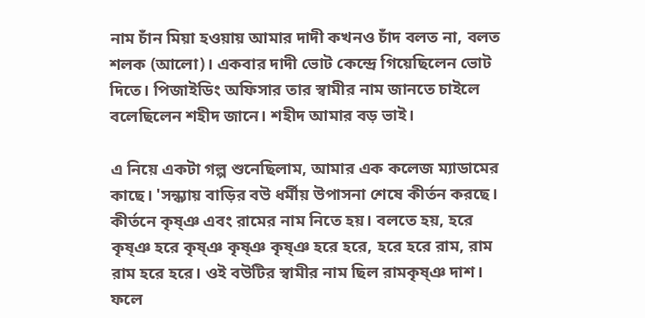নাম চাঁন মিয়া হওয়ায় আমার দাদী কখনও চাঁদ বলত না, বলত শলক (আলো)। একবার দাদী ভোট কেন্দ্রে গিয়েছিলেন ভোট দিতে। পিজাইডিং অফিসার তার স্বামীর নাম জানতে চাইলে বলেছিলেন শহীদ জানে। শহীদ আমার বড় ভাই।

এ নিয়ে একটা গল্প শুনেছিলাম, আমার এক কলেজ ম্যাডামের কাছে। 'সন্ধ্যায় বাড়ির বউ ধর্মীয় উপাসনা শেষে কীর্তন করছে। কীর্তনে কৃষ্ঞ এবং রামের নাম নিতে হয়। বলতে হয়, হরে কৃষ্ঞ হরে কৃষ্ঞ কৃষ্ঞ কৃষ্ঞ হরে হরে, হরে হরে রাম, রাম রাম হরে হরে। ওই বউটির স্বামীর নাম ছিল রামকৃষ্ঞ দাশ। ফলে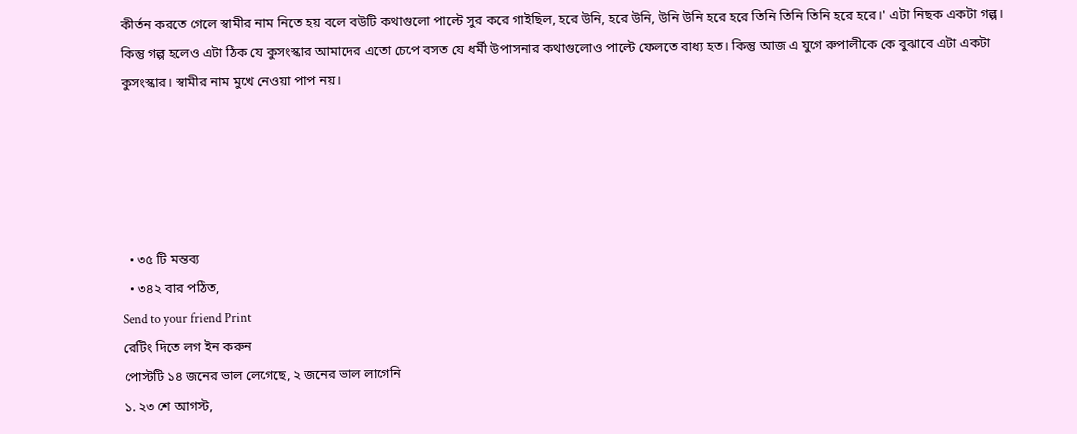কীর্তন করতে গেলে স্বামীর নাম নিতে হয় বলে বউটি কথাগুলো পাল্টে সুর করে গাইছিল, হরে উনি, হরে উনি, উনি উনি হরে হরে তিনি তিনি তিনি হরে হরে।' এটা নিছক একটা গল্প। কিন্তু গল্প হলেও এটা ঠিক যে কুসংস্কার আমাদের এতো চেপে বসত যে ধর্মী উপাসনার কথাগুলোও পাল্টে ফেলতে বাধ্য হত। কিন্তু আজ এ যুগে রুপালীকে কে বুঝাবে এটা একটা কুসংস্কার। স্বামীর নাম মুখে নেওয়া পাপ নয়।





  • ৩৫ টি মন্তব্য
  • ৩৪২ বার পঠিত,
Send to your friend Print
রেটিং দিতে লগ ইন করুন
পোস্টটি ১৪ জনের ভাল লেগেছে, ২ জনের ভাল লাগেনি
১. ২৩ শে আগস্ট,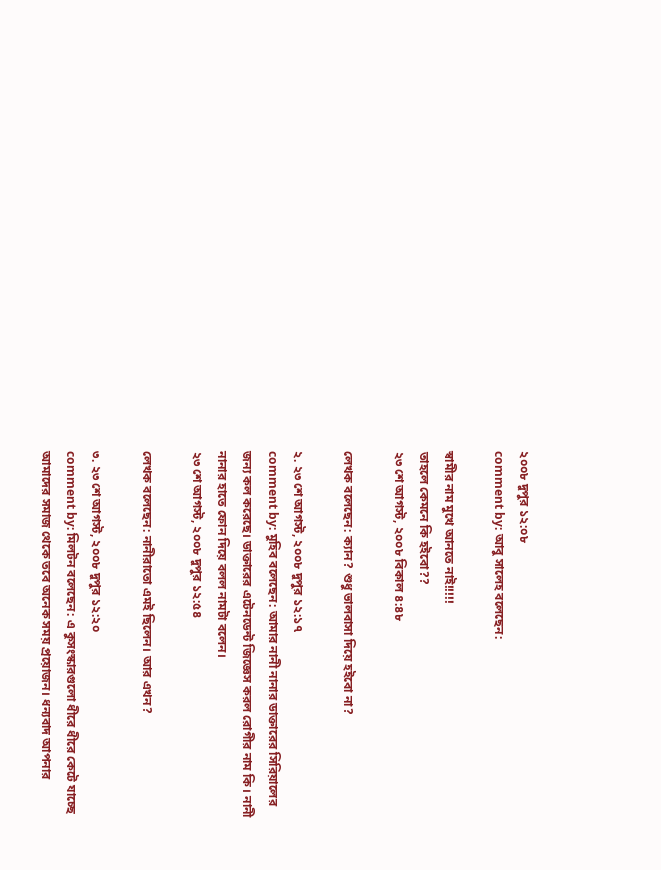২০০৮ দুপুর ১২:০৮
comment by: আবু সালেহ বলেছেন:

স্বামীর নাম মুখে আনতে নাই!!!!!
তাহলে কেমনে কি হইবো??
২৩ শে আগস্ট, ২০০৮ বিকাল ৪:৪৮

লেখক বলেছেন: ক্যান? শুধু ভালবাসা দিয়ে হইবো না?

২. ২৩ শে আগস্ট, ২০০৮ দুপুর ১২:১৭
comment by: মুহিব বলেছেন: আমার নানী নানার ডাক্তারের সিরিয়ালের জন্য কল করেছে। ডাক্তারের এটেনডেন্ট জিজ্ঞেস করল রোগীর নাম কি। নানী নানার হাতে ফোন দিয়ে বলল নামটা বলেন।
২৩ শে আগস্ট, ২০০৮ দুপুর ১২:৫৪

লেখক বলেছেন: নানীরাতো এমই ছিলেন। আর এখন?

৩. ২৩ শে আগস্ট, ২০০৮ দুপুর ১২:২০
comment by: মিলটন বলেছেন: এ কুসংস্কারগুলো ধীরে ধীরে কেটে যাচ্ছে আমাদের সমাজ থেকে তবে অনেক সময় প্রয়োজন। ধন্যবাদ আপনার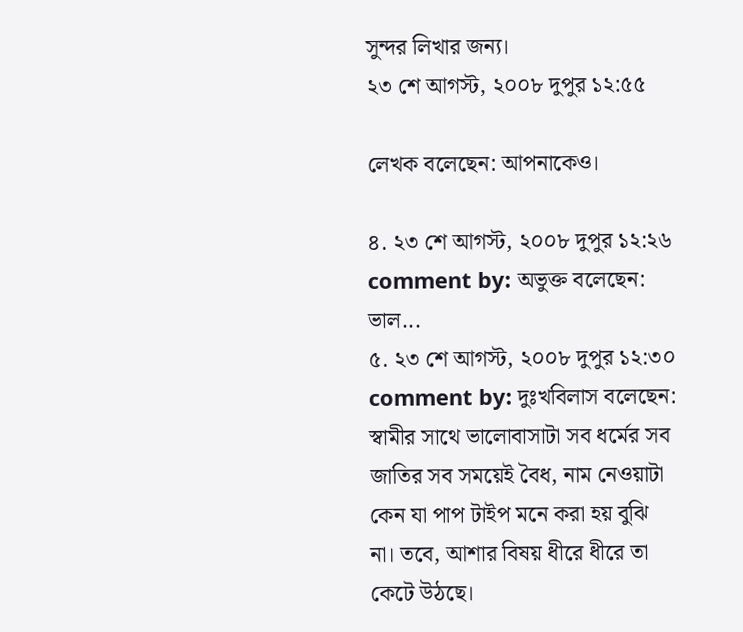সুন্দর লিখার জন্য।
২৩ শে আগস্ট, ২০০৮ দুপুর ১২:৫৫

লেখক বলেছেন: আপনাকেও।

৪. ২৩ শে আগস্ট, ২০০৮ দুপুর ১২:২৬
comment by: অভুক্ত বলেছেন: ভাল...
৫. ২৩ শে আগস্ট, ২০০৮ দুপুর ১২:৩০
comment by: দুঃখবিলাস বলেছেন: স্বামীর সাথে ভালোবাসাটা সব ধর্মের সব জাতির সব সময়েই বৈধ, নাম নেওয়াটা কেন যা পাপ টাইপ মনে করা হয় বুঝি না। তবে, আশার বিষয় ধীরে ধীরে তা কেটে উঠছে।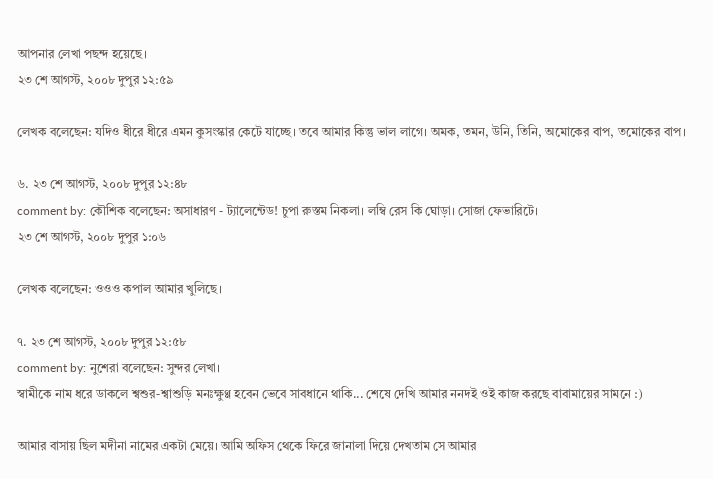আপনার লেখা পছন্দ হয়েছে।
২৩ শে আগস্ট, ২০০৮ দুপুর ১২:৫৯

লেখক বলেছেন: যদিও ধীরে ধীরে এমন কুসংস্কার কেটে যাচ্ছে। তবে আমার কিন্তু ভাল লাগে। অমক, তমন, উনি, তিনি, অমোকের বাপ, তমোকের বাপ।

৬. ২৩ শে আগস্ট, ২০০৮ দুপুর ১২:৪৮
comment by: কৌশিক বলেছেন: অসাধারণ - ট্যালেন্টেড! চুপা রুস্তম নিকলা। লম্বি রেস কি ঘোড়া। সোজা ফেভারিটে।
২৩ শে আগস্ট, ২০০৮ দুপুর ১:০৬

লেখক বলেছেন: ওওও কপাল আমার খুলিছে।

৭. ২৩ শে আগস্ট, ২০০৮ দুপুর ১২:৫৮
comment by: নুশেরা বলেছেন: সুন্দর লেখা।
স্বামীকে নাম ধরে ডাকলে শ্বশুর-শ্বাশুড়ি মনঃক্ষুণ্ণ হবেন ভেবে সাবধানে থাকি... শেষে দেখি আমার ননদই ওই কাজ করছে বাবামায়ের সামনে :)

আমার বাসায় ছিল মদীনা নামের একটা মেয়ে। আমি অফিস থেকে ফিরে জানালা দিয়ে দেখতাম সে আমার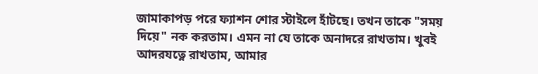জামাকাপড় পরে ফ্যাশন শোর স্টাইলে হাঁটছে। তখন তাকে "সময় দিয়ে" নক করতাম। এমন না যে তাকে অনাদরে রাখতাম। খুবই আদরযত্নে রাখতাম, আমার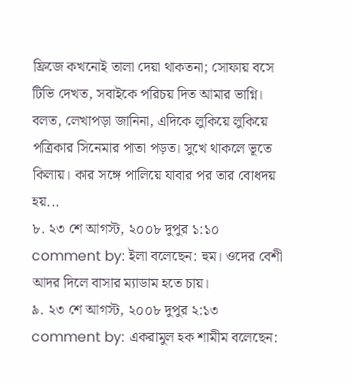ফ্রিজে কখনোই তালা দেয়া থাকতনা; সোফায় বসে টিভি দেখত, সবাইকে পরিচয় দিত আমার ভাগ্নি। বলত, লেখাপড়া জানিনা, এদিকে লুকিয়ে লুকিয়ে পত্রিকার সিনেমার পাতা পড়ত। সুখে থাকলে ভূতে কিলায়। কার সঙ্গে পালিয়ে যাবার পর তার বোধদয় হয়...
৮. ২৩ শে আগস্ট, ২০০৮ দুপুর ১:১০
comment by: ইলা বলেছেন: হুম। ওদের বেশী আদর দিলে বাসার ম্যাডাম হতে চায়।
৯. ২৩ শে আগস্ট, ২০০৮ দুপুর ২:১৩
comment by: একরামুল হক শামীম বলেছেন: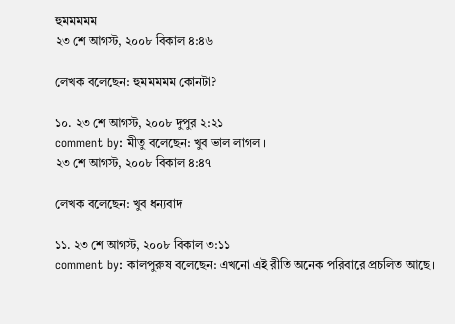হুমমমমম
২৩ শে আগস্ট, ২০০৮ বিকাল ৪:৪৬

লেখক বলেছেন: হুমমমমম কোনটা?

১০. ২৩ শে আগস্ট, ২০০৮ দুপুর ২:২১
comment by: মীতু বলেছেন: খুব ভাল লাগল ।
২৩ শে আগস্ট, ২০০৮ বিকাল ৪:৪৭

লেখক বলেছেন: খুব ধন্যবাদ

১১. ২৩ শে আগস্ট, ২০০৮ বিকাল ৩:১১
comment by: কালপুরুষ বলেছেন: এখনো এই রীতি অনেক পরিবারে প্রচলিত আছে।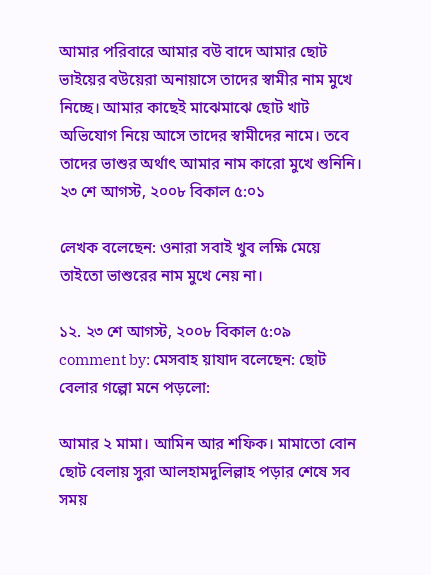আমার পরিবারে আমার বউ বাদে আমার ছোট ভাইয়ের বউয়েরা অনায়াসে তাদের স্বামীর নাম মুখে নিচ্ছে। আমার কাছেই মাঝেমাঝে ছোট খাট অভিযোগ নিয়ে আসে তাদের স্বামীদের নামে। তবে তাদের ভাশুর অর্থাৎ আমার নাম কারো মুখে শুনিনি।
২৩ শে আগস্ট, ২০০৮ বিকাল ৫:০১

লেখক বলেছেন: ওনারা সবাই খুব লক্ষি মেয়ে তাইতো ভাশুরের নাম মুখে নেয় না।

১২. ২৩ শে আগস্ট, ২০০৮ বিকাল ৫:০৯
comment by: মেসবাহ য়াযাদ বলেছেন: ছোট বেলার গল্পো মনে পড়লো:

আমার ২ মামা। আমিন আর শফিক। মামাতো বোন ছোট বেলায় সুরা আলহামদুলিল্লাহ পড়ার শেষে সব সময়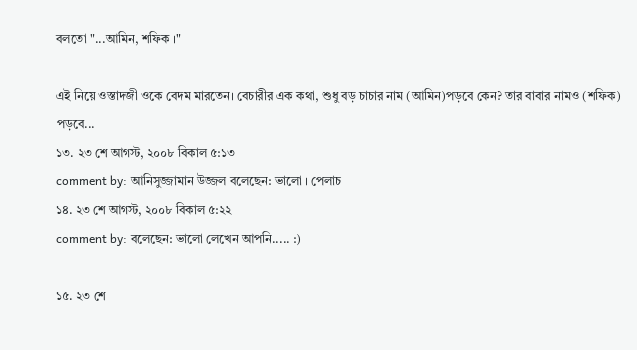বলতো "...আমিন, শফিক ।"

এই নিয়ে ওস্তাদজী ওকে বেদম মারতেন। বেচারীর এক কথা, শুধু বড় চাচার নাম (আমিন)পড়বে কেন? তার বাবার নামও (শফিক) পড়বে...
১৩. ২৩ শে আগস্ট, ২০০৮ বিকাল ৫:১৩
comment by: আনিসুজ্জামান উজ্জল বলেছেন: ভালো । পেলাচ
১৪. ২৩ শে আগস্ট, ২০০৮ বিকাল ৫:২২
comment by: বলেছেন: ভালো লেখেন আপনি..... :)

১৫. ২৩ শে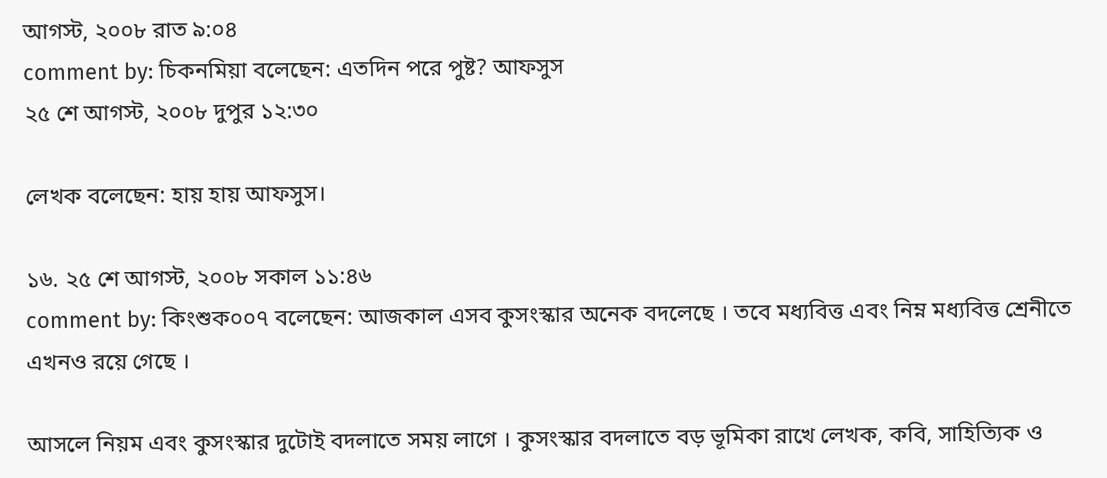আগস্ট, ২০০৮ রাত ৯:০৪
comment by: চিকনমিয়া বলেছেন: এতদিন পরে পুষ্ট? আফসুস
২৫ শে আগস্ট, ২০০৮ দুপুর ১২:৩০

লেখক বলেছেন: হায় হায় আফসুস।

১৬. ২৫ শে আগস্ট, ২০০৮ সকাল ১১:৪৬
comment by: কিংশুক০০৭ বলেছেন: আজকাল এসব কুসংস্কার অনেক বদলেছে । তবে মধ্যবিত্ত এবং নিম্ন মধ্যবিত্ত শ্রেনীতে এখনও রয়ে গেছে ।

আসলে নিয়ম এবং কুসংস্কার দুটোই বদলাতে সময় লাগে । কুসংস্কার বদলাতে বড় ভূমিকা রাখে লেখক, কবি, সাহিত্যিক ও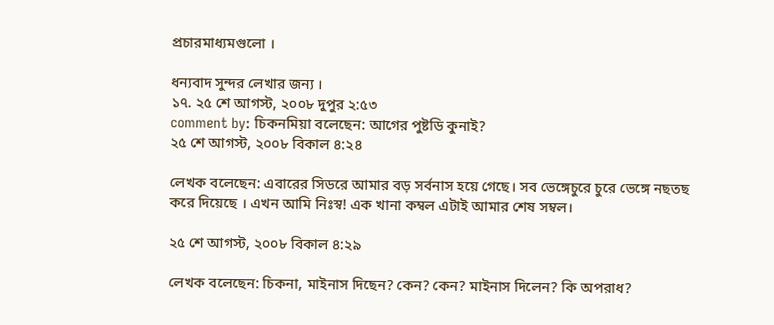প্রচারমাধ্যমগুলো ।

ধন্যবাদ সুন্দর লেখার জন্য ।
১৭. ২৫ শে আগস্ট, ২০০৮ দুপুর ২:৫৩
comment by: চিকনমিয়া বলেছেন: আগের পুষ্টডি কুনাই?
২৫ শে আগস্ট, ২০০৮ বিকাল ৪:২৪

লেখক বলেছেন: এবারের সিডরে আমার বড় সর্বনাস হয়ে গেছে। সব ভেঙ্গেচুরে চুরে ভেঙ্গে নছতছ করে দিয়েছে । এখন আমি নিঃস্ব! এক খানা কম্বল এটাই আমার শেষ সম্বল।

২৫ শে আগস্ট, ২০০৮ বিকাল ৪:২৯

লেখক বলেছেন: চিকনা, মাইনাস দিছেন? কেন? কেন? মাইনাস দিলেন? কি অপরাধ?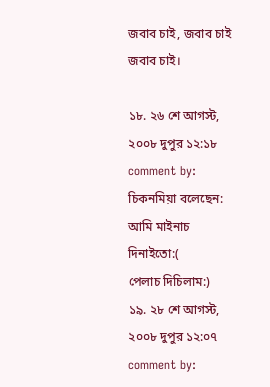জবাব চাই, জবাব চাই জবাব চাই।

১৮. ২৬ শে আগস্ট, ২০০৮ দুপুর ১২:১৮
comment by: চিকনমিয়া বলেছেন: আমি মাইনাচ দিনাইতো:(
পেলাচ দিচিলাম:)
১৯. ২৮ শে আগস্ট, ২০০৮ দুপুর ১২:০৭
comment by: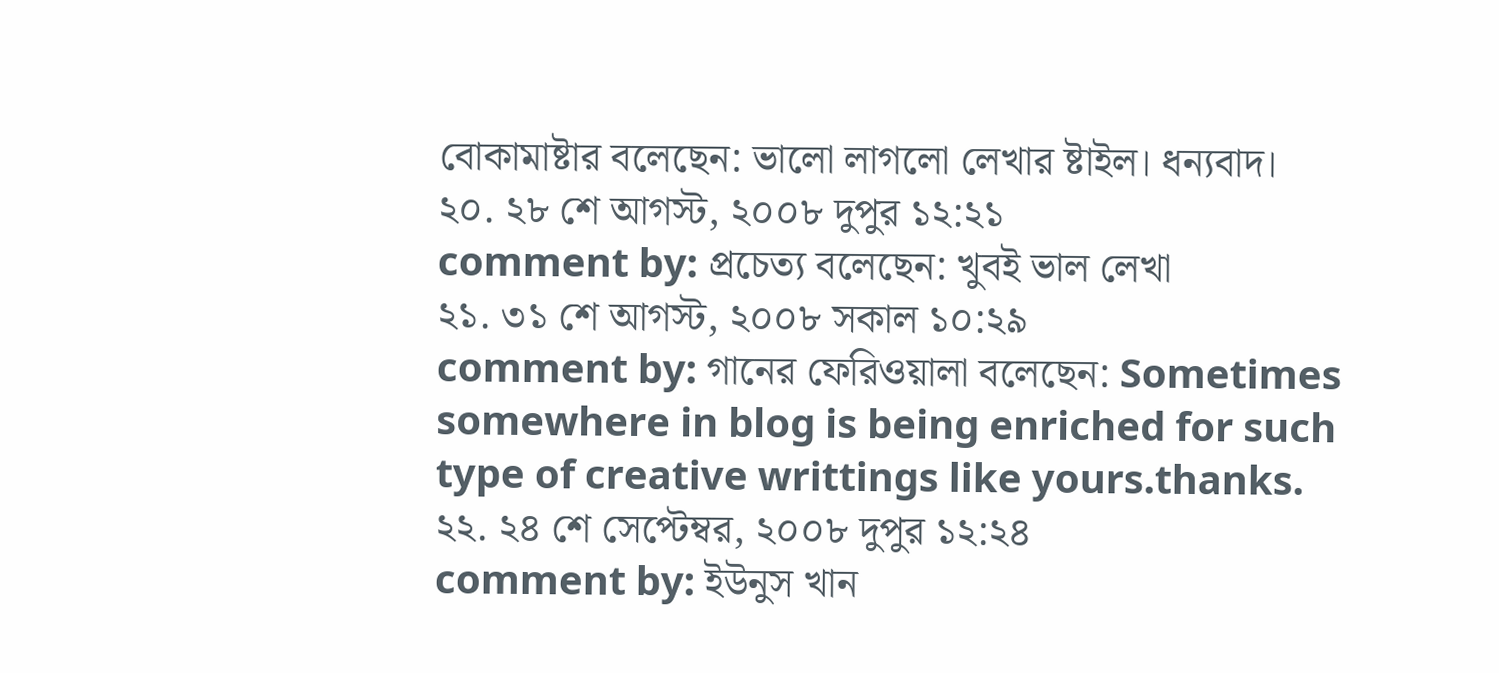বোকামাষ্টার বলেছেন: ভালো লাগলো লেখার ষ্টাইল। ধন্যবাদ।
২০. ২৮ শে আগস্ট, ২০০৮ দুপুর ১২:২১
comment by: প্রচেত্য বলেছেন: খুবই ভাল লেখা
২১. ৩১ শে আগস্ট, ২০০৮ সকাল ১০:২৯
comment by: গানের ফেরিওয়ালা বলেছেন: Sometimes somewhere in blog is being enriched for such type of creative writtings like yours.thanks.
২২. ২৪ শে সেপ্টেম্বর, ২০০৮ দুপুর ১২:২৪
comment by: ইউনুস খান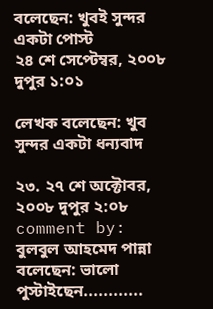বলেছেন: খুবই সুন্দর একটা পোস্ট
২৪ শে সেপ্টেম্বর, ২০০৮ দুপুর ১:০১

লেখক বলেছেন: খুব সুন্দর একটা ধন্যবাদ

২৩. ২৭ শে অক্টোবর, ২০০৮ দুপুর ২:০৮
comment by: বুলবুল আহমেদ পান্না বলেছেন: ভালো পুস্টাইছেন............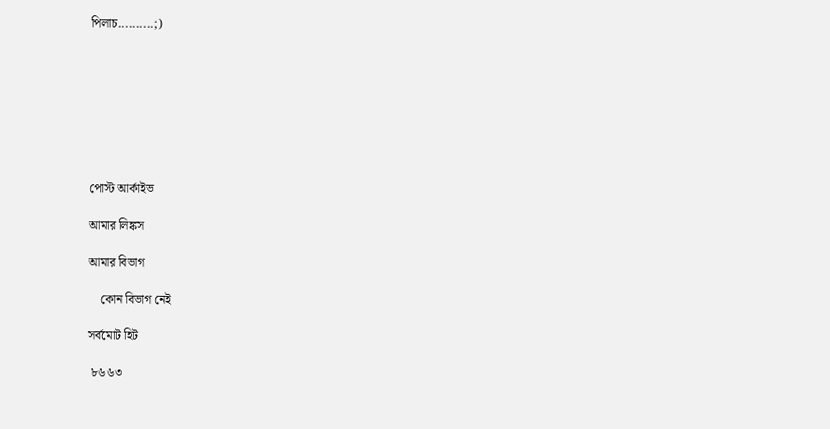পিলাচ..........;)








পোস্ট আর্কাইভ

আমার লিঙ্কস

আমার বিভাগ

    কোন বিভাগ নেই

সর্বমোট হিট

 ৮৬৬৩